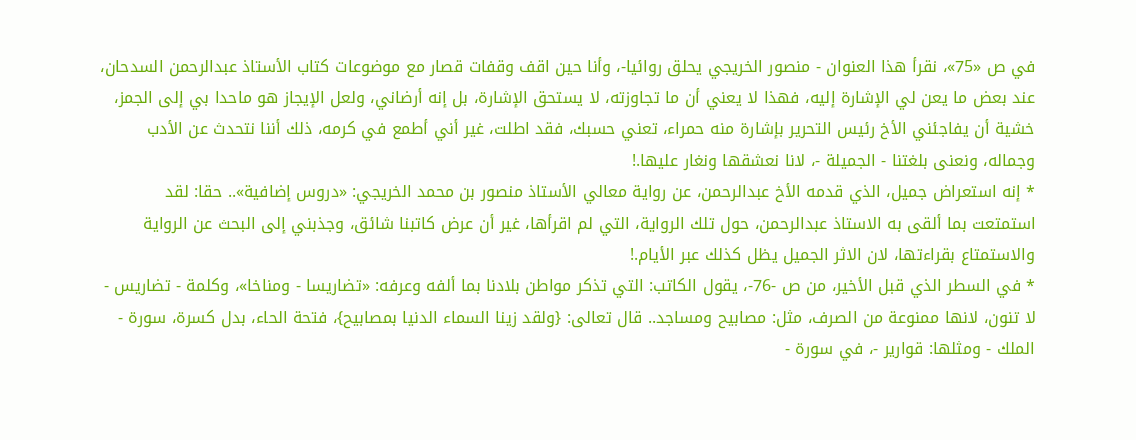في ص «75»، نقرأ هذا العنوان - منصور الخريجي يحلق روائيا-، وأنا حين اقف وقفات قصار مع موضوعات كتاب الأستاذ عبدالرحمن السدحان، عند بعض ما يعن لي الإشارة إليه، فهذا لا يعني أن ما تجاوزته، لا يستحق الإشارة، بل إنه أرضاني، ولعل الإيجاز هو ماحدا بي إلى الجمز، خشية أن يفاجئني الأخ رئيس التحرير بإشارة منه حمراء، تعني حسبك، فقد اطلت، غير أني أطمع في كرمه، ذلك أننا نتحدث عن الأدب وجماله، ونعنى بلغتنا - الجميلة -، لانا نعشقها ونغار عليها.!
* إنه استعراض جميل، الذي قدمه الأخ عبدالرحمن، عن رواية معالي الأستاذ منصور بن محمد الخريجي: «دروس إضافية».. حقا: لقد استمتعت بما ألقى به الاستاذ عبدالرحمن، حول تلك الرواية، التي لم اقرأها، غير أن عرض كاتبنا شائق، وجذبني إلى البحث عن الرواية والاستمتاع بقراءتها، لان الاثر الجميل يظل كذلك عبر الأيام.!
* في السطر الذي قبل الأخير، من ص -76-، يقول الكاتب: التي تذكر مواطن بلادنا بما ألفه وعرفه: «تضاريسا - ومناخا»، وكلمة - تضاريس - لا تنون، لانها ممنوعة من الصرف، مثل: مصابيح ومساجد.. قال تعالى: {ولقد زينا السماء الدنيا بمصابيح}، فتحة الحاء، بدل كسرة، سورة - الملك - ومثلها: قوارير -، في سورة -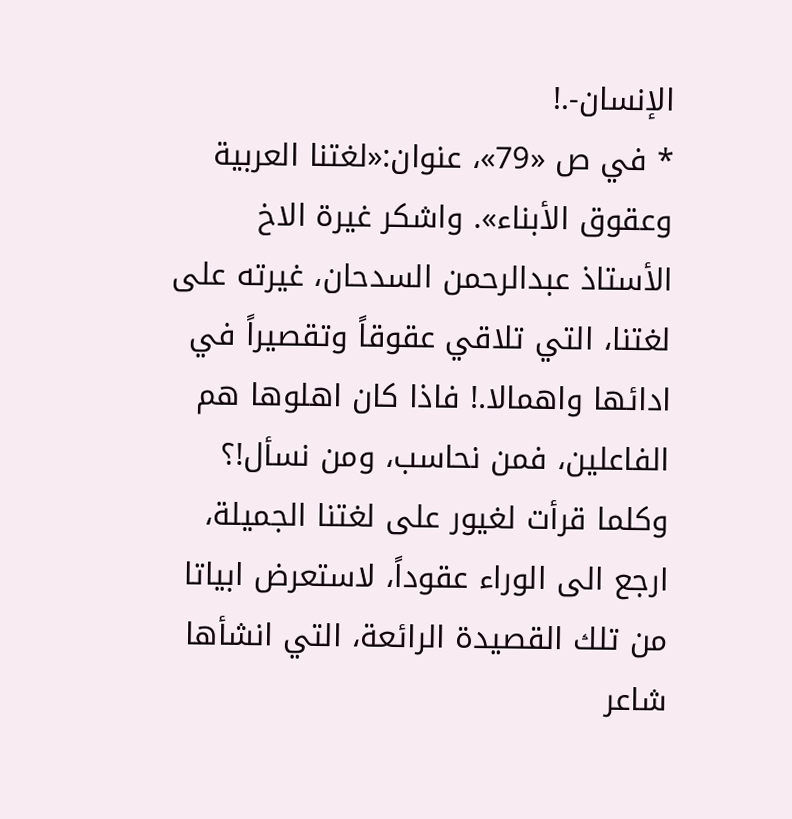الإنسان-.!
* في ص «79»، عنوان:«لغتنا العربية وعقوق الأبناء». واشكر غيرة الاخ الأستاذ عبدالرحمن السدحان، غيرته على لغتنا، التي تلاقي عقوقاً وتقصيراً في ادائها واهمالا.! فاذا كان اهلوها هم الفاعلين، فمن نحاسب، ومن نسأل!؟ وكلما قرأت لغيور على لغتنا الجميلة، ارجع الى الوراء عقوداً، لاستعرض ابياتا من تلك القصيدة الرائعة، التي انشأها شاعر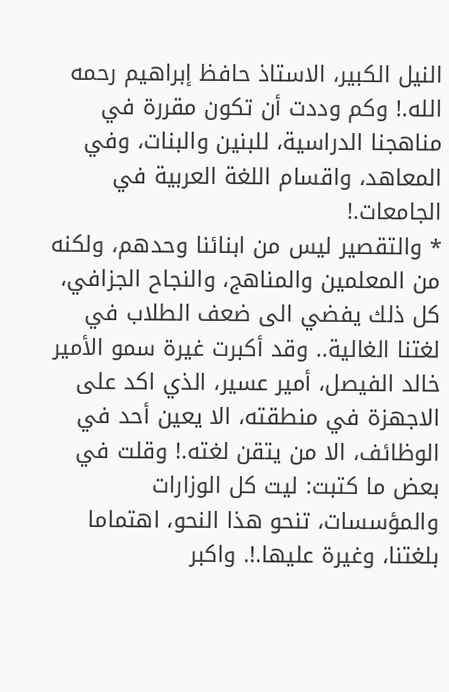النيل الكبير، الاستاذ حافظ إبراهيم رحمه الله.! وكم وددت أن تكون مقررة في مناهجنا الدراسية، للبنين والبنات، وفي المعاهد، واقسام اللغة العربية في الجامعات.!
* والتقصير ليس من ابنائنا وحدهم، ولكنه من المعلمين والمناهج، والنجاح الجزافي، كل ذلك يفضي الى ضعف الطلاب في لغتنا الغالية.. وقد أكبرت غيرة سمو الأمير خالد الفيصل، أمير عسير، الذي اكد على الاجهزة في منطقته، الا يعين أحد في الوظائف، الا من يتقن لغته.! وقلت في بعض ما كتبت: ليت كل الوزارات والمؤسسات، تنحو هذا النحو، اهتماما بلغتنا، وغيرة عليها.!. واكبر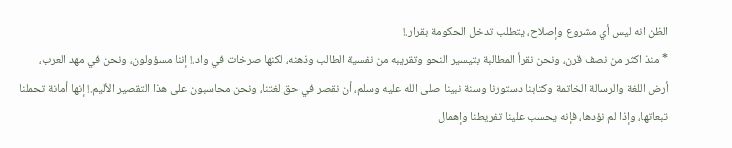الظن انه ليس أي مشروع وإصلاح، يتطلب تدخل الحكومة بقرار.!
* منذ اكثر من نصف قرن، ونحن نقرأ المطالبة بتيسير النحو وتقريبه من نفسية الطالب وذهنه، لكنها صرخات في واد.! إننا مسؤولون، ونحن في مهد العرب، أرض اللغة والرسالة الخاتمة وكتابنا دستورنا وسنة نبينا صلى الله عليه وسلم، أن نقصر في حق لغتنا، ونحن محاسبون على هذا التقصير الأليم.! إنها أمانة تحملنا تبعاتها، وإذا لم نؤدها، فإنه يحسب علينا تفريطنا وإهمال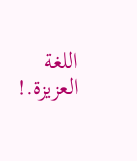اللغة العزيزة.!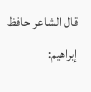قال الشاعر حافظ إبراهيم: